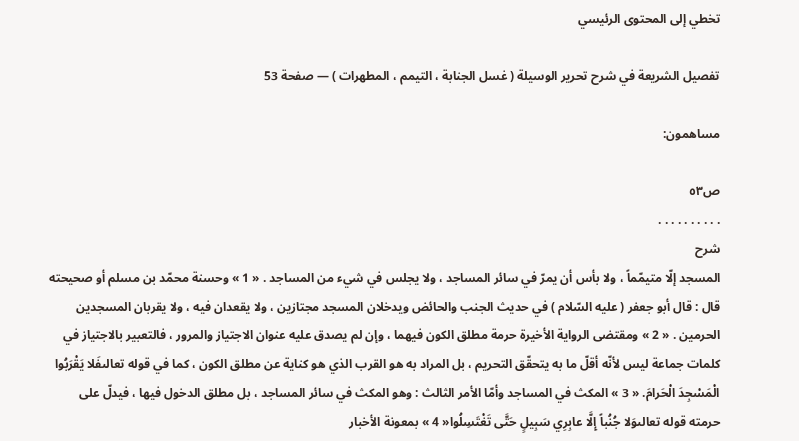تخطي إلى المحتوى الرئيسي

تفصيل الشريعة في شرح تحرير الوسيلة ( غسل الجنابة ، التيمم ، المطهرات ) — صفحة 53

مساهمون:

ص٥٣
. . . . . . . . . .
شرح
المسجد إلّا متيمّماً ، ولا بأس أن يمرّ في سائر المساجد ، ولا يجلس في شيء من المساجد . « 1 » وحسنة محمّد بن مسلم أو صحيحته قال : قال أبو جعفر ( عليه السّلام ) في حديث الجنب والحائض ويدخلان المسجد مجتازين ، ولا يقعدان فيه ، ولا يقربان المسجدين الحرمين . « 2 » ومقتضى الرواية الأخيرة حرمة مطلق الكون فيهما ، وإن لم يصدق عليه عنوان الاجتياز والمرور ، فالتعبير بالاجتياز في كلمات جماعة ليس لأنّه أقلّ ما به يتحقّق التحريم ، بل المراد به هو القرب الذي هو كناية عن مطلق الكون ، كما في قوله تعالىفَلا يَقْرَبُوا الْمَسْجِدَ الْحَرامَ. « 3 » المكث في المساجد وأمّا الأمر الثالث : وهو المكث في سائر المساجد ، بل مطلق الدخول فيها ، فيدلّ على حرمته قوله تعالىوَلا جُنُباً إِلَّا عابِرِي سَبِيلٍ حَتَّى تَغْتَسِلُوا« 4 » بمعونة الأخبار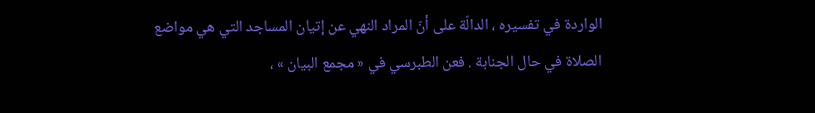الواردة في تفسيره ، الدالّة على أنّ المراد النهي عن إتيان المساجد التي هي مواضع الصلاة في حال الجنابة . فعن الطبرسي في « مجمع البيان » ،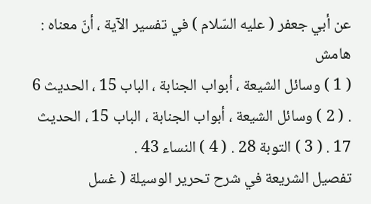عن أبي جعفر ( عليه السّلام ) في تفسير الآية ، أنّ معناه :
هامش
( 1 ) وسائل الشيعة ، أبواب الجنابة ، الباب 15 ، الحديث 6 . ( 2 ) وسائل الشيعة ، أبواب الجنابة ، الباب 15 ، الحديث 17 . ( 3 ) التوبة 28 . ( 4 ) النساء 43 .
تفصيل الشريعة في شرح تحرير الوسيلة ( غسل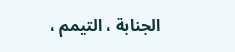الجنابة ، التيمم ،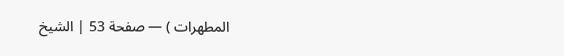المطهرات ) — صفحة 53 | الشيخ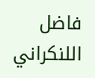فاضل اللنكراني